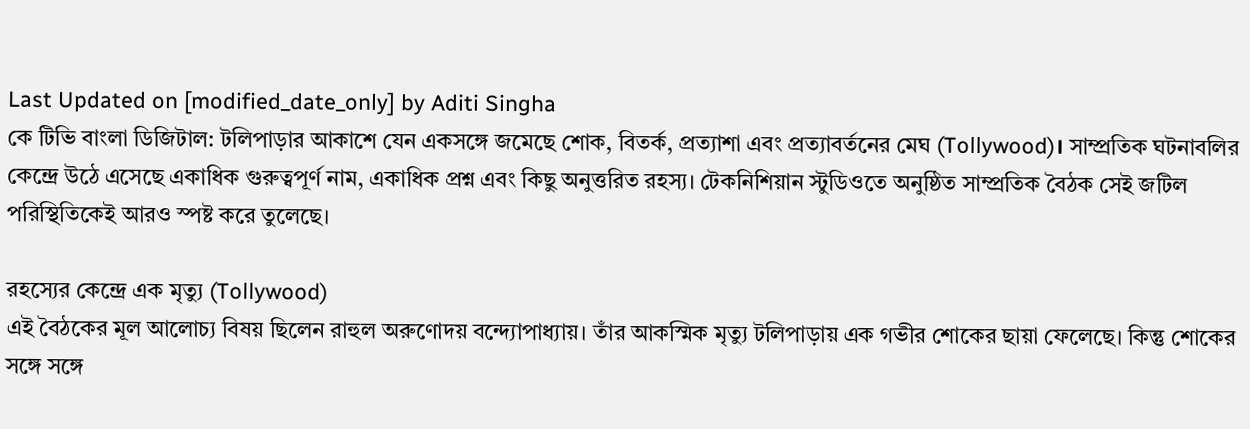Last Updated on [modified_date_only] by Aditi Singha
কে টিভি বাংলা ডিজিটাল: টলিপাড়ার আকাশে যেন একসঙ্গে জমেছে শোক, বিতর্ক, প্রত্যাশা এবং প্রত্যাবর্তনের মেঘ (Tollywood)। সাম্প্রতিক ঘটনাবলির কেন্দ্রে উঠে এসেছে একাধিক গুরুত্বপূর্ণ নাম, একাধিক প্রশ্ন এবং কিছু অনুত্তরিত রহস্য। টেকনিশিয়ান স্টুডিওতে অনুষ্ঠিত সাম্প্রতিক বৈঠক সেই জটিল পরিস্থিতিকেই আরও স্পষ্ট করে তুলেছে।

রহস্যের কেন্দ্রে এক মৃত্যু (Tollywood)
এই বৈঠকের মূল আলোচ্য বিষয় ছিলেন রাহুল অরুণোদয় বন্দ্যোপাধ্যায়। তাঁর আকস্মিক মৃত্যু টলিপাড়ায় এক গভীর শোকের ছায়া ফেলেছে। কিন্তু শোকের সঙ্গে সঙ্গে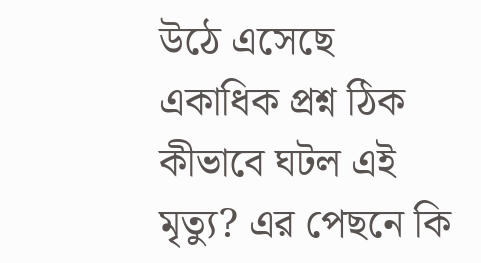উঠে এসেছে একাধিক প্রশ্ন ঠিক কীভাবে ঘটল এই মৃত্যু? এর পেছনে কি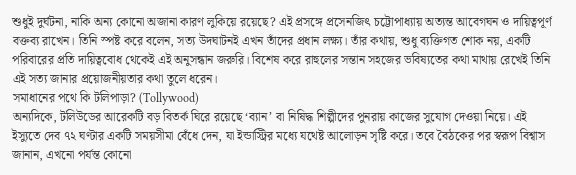শুধুই দুর্ঘটনা, নাকি অন্য কোনো অজানা কারণ লুকিয়ে রয়েছে? এই প্রসঙ্গে প্রসেনজিৎ চট্টোপাধ্যায় অত্যন্ত আবেগঘন ও দায়িত্বপূর্ণ বক্তব্য রাখেন। তিনি স্পষ্ট করে বলেন, সত্য উদঘাটনই এখন তাঁদের প্রধান লক্ষ্য। তাঁর কথায়, শুধু ব্যক্তিগত শোক নয়, একটি পরিবারের প্রতি দায়িত্ববোধ থেকেই এই অনুসন্ধান জরুরি। বিশেষ করে রাহুলের সন্তান সহজের ভবিষ্যতের কথা মাথায় রেখেই তিনি এই সত্য জানার প্রয়োজনীয়তার কথা তুলে ধরেন।
সমাধানের পথে কি টলিপাড়া? (Tollywood)
অন্যদিকে, টলিউডের আরেকটি বড় বিতর্ক ঘিরে রয়েছে ‘ব্যান’ বা নিষিদ্ধ শিল্পীদের পুনরায় কাজের সুযোগ দেওয়া নিয়ে। এই ইস্যুতে দেব ৭২ ঘণ্টার একটি সময়সীমা বেঁধে দেন, যা ইন্ডাস্ট্রির মধ্যে যথেষ্ট আলোড়ন সৃষ্টি করে। তবে বৈঠকের পর স্বরূপ বিশ্বাস জানান, এখনো পর্যন্ত কোনো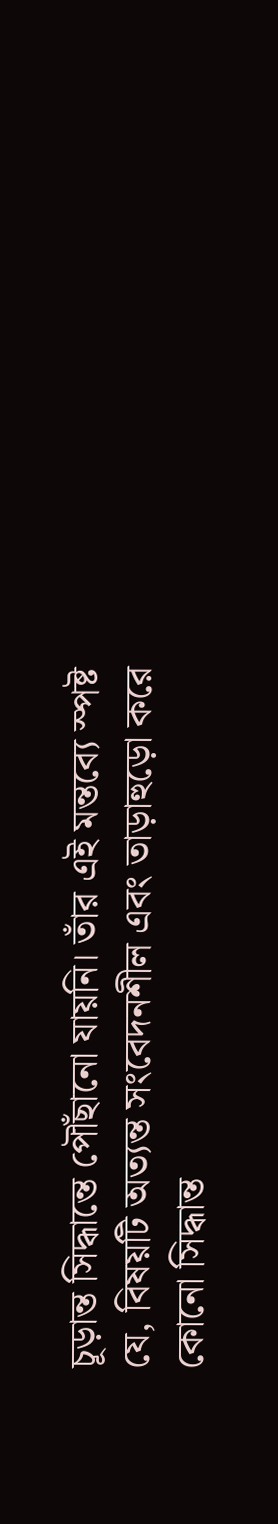চূড়ান্ত সিদ্ধান্তে পৌঁছানো যায়নি। তাঁর এই মন্তব্যে স্পষ্ট যে, বিষয়টি অত্যন্ত সংবেদনশীল এবং তাড়াহুড়ো করে কোনো সিদ্ধান্ত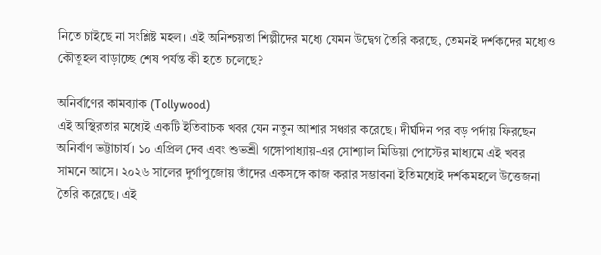নিতে চাইছে না সংশ্লিষ্ট মহল। এই অনিশ্চয়তা শিল্পীদের মধ্যে যেমন উদ্বেগ তৈরি করছে, তেমনই দর্শকদের মধ্যেও কৌতূহল বাড়াচ্ছে শেষ পর্যন্ত কী হতে চলেছে?

অনির্বাণের কামব্যাক (Tollywood)
এই অস্থিরতার মধ্যেই একটি ইতিবাচক খবর যেন নতুন আশার সঞ্চার করেছে। দীর্ঘদিন পর বড় পর্দায় ফিরছেন অনির্বাণ ভট্টাচার্য। ১০ এপ্রিল দেব এবং শুভশ্রী গঙ্গোপাধ্যায়-এর সোশ্যাল মিডিয়া পোস্টের মাধ্যমে এই খবর সামনে আসে। ২০২৬ সালের দুর্গাপুজোয় তাঁদের একসঙ্গে কাজ করার সম্ভাবনা ইতিমধ্যেই দর্শকমহলে উত্তেজনা তৈরি করেছে। এই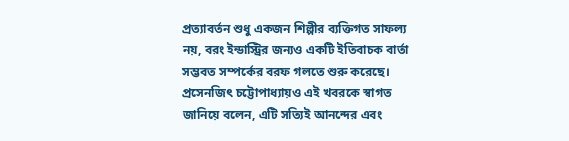প্রত্যাবর্তন শুধু একজন শিল্পীর ব্যক্তিগত সাফল্য নয়, বরং ইন্ডাস্ট্রির জন্যও একটি ইতিবাচক বার্তা সম্ভবত সম্পর্কের বরফ গলতে শুরু করেছে। প্রসেনজিৎ চট্টোপাধ্যায়ও এই খবরকে স্বাগত জানিয়ে বলেন, এটি সত্যিই আনন্দের এবং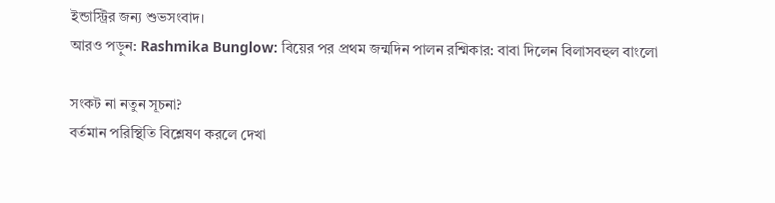ইন্ডাস্ট্রির জন্য শুভসংবাদ।
আরও পড়ুন: Rashmika Bunglow: বিয়ের পর প্রথম জন্মদিন পালন রশ্মিকার: বাবা দিলেন বিলাসবহুল বাংলো

সংকট না নতুন সূচনা?
বর্তমান পরিস্থিতি বিশ্লেষণ করলে দেখা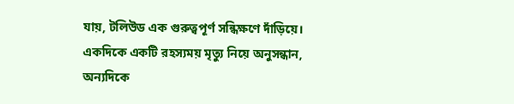যায়, টলিউড এক গুরুত্বপূর্ণ সন্ধিক্ষণে দাঁড়িয়ে। একদিকে একটি রহস্যময় মৃত্যু নিয়ে অনুসন্ধান, অন্যদিকে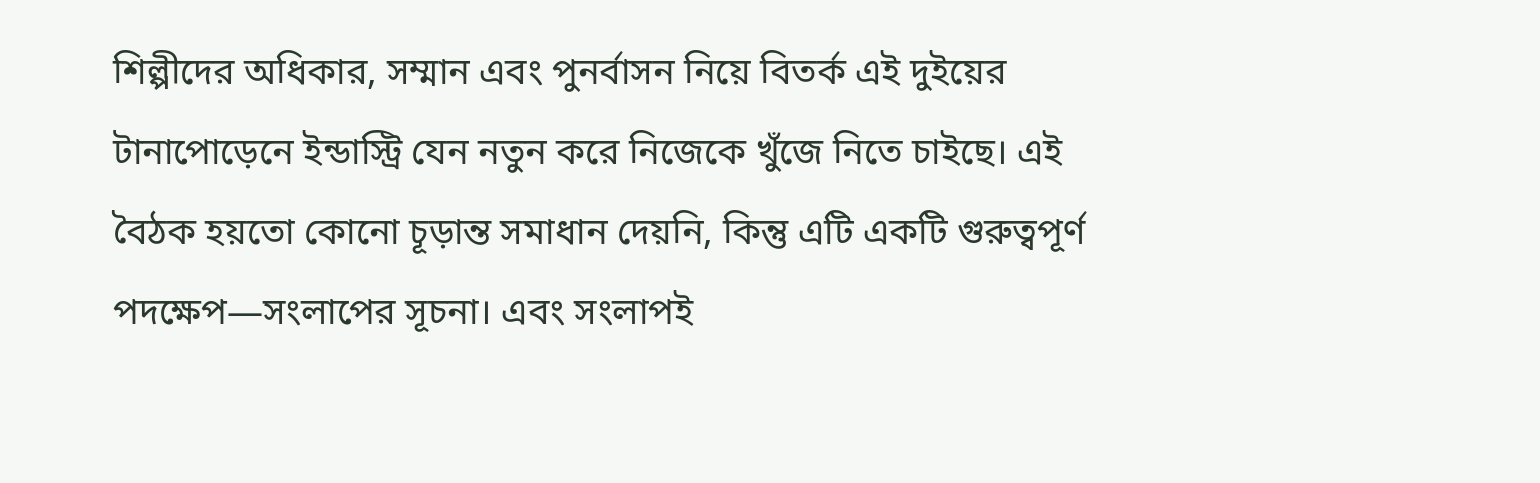শিল্পীদের অধিকার, সম্মান এবং পুনর্বাসন নিয়ে বিতর্ক এই দুইয়ের টানাপোড়েনে ইন্ডাস্ট্রি যেন নতুন করে নিজেকে খুঁজে নিতে চাইছে। এই বৈঠক হয়তো কোনো চূড়ান্ত সমাধান দেয়নি, কিন্তু এটি একটি গুরুত্বপূর্ণ পদক্ষেপ—সংলাপের সূচনা। এবং সংলাপই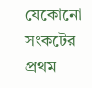যেকোনো সংকটের প্রথম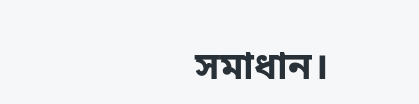সমাধান।